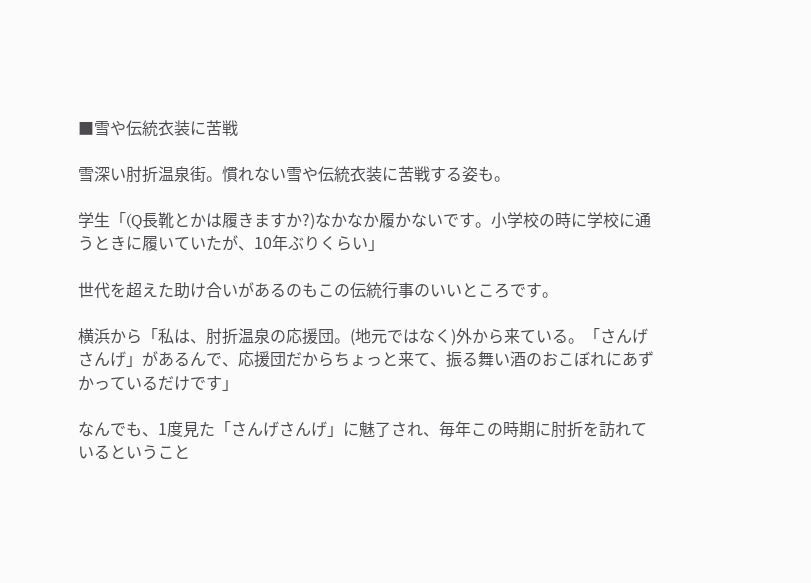■雪や伝統衣装に苦戦

雪深い肘折温泉街。慣れない雪や伝統衣装に苦戦する姿も。

学生「(Q長靴とかは履きますか?)なかなか履かないです。小学校の時に学校に通うときに履いていたが、10年ぶりくらい」

世代を超えた助け合いがあるのもこの伝統行事のいいところです。

横浜から「私は、肘折温泉の応援団。(地元ではなく)外から来ている。「さんげさんげ」があるんで、応援団だからちょっと来て、振る舞い酒のおこぼれにあずかっているだけです」

なんでも、1度見た「さんげさんげ」に魅了され、毎年この時期に肘折を訪れているということ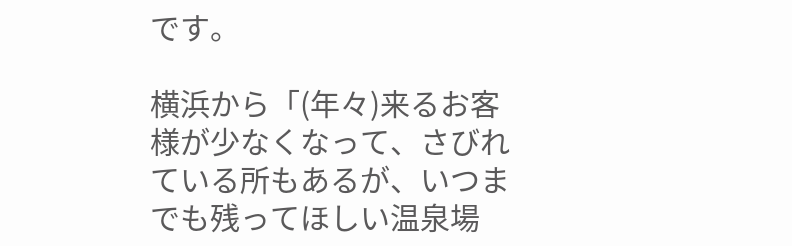です。

横浜から「(年々)来るお客様が少なくなって、さびれている所もあるが、いつまでも残ってほしい温泉場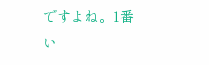ですよね。1番い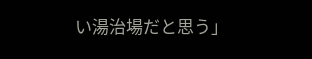い湯治場だと思う」